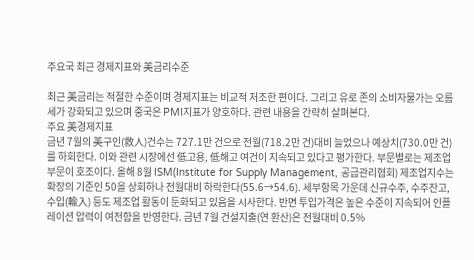주요국 최근 경제지표와 美금리수준

최근 美금리는 적절한 수준이며 경제지표는 비교적 저조한 편이다. 그리고 유로 존의 소비자물가는 오름세가 강화되고 있으며 중국은 PMI지표가 양호하다. 관련 내용을 간략히 살펴본다.
주요 美경제지표
금년 7월의 美구인(救人)건수는 727.1만 건으로 전월(718.2만 건)대비 늘었으나 예상치(730.0만 건)를 하회한다. 이와 관련 시장에선 低고용, 低해고 여건이 지속되고 있다고 평가한다. 부문별로는 제조업부문이 호조이다. 올해 8월 ISM(Institute for Supply Management, 공급관리협회) 제조업지수는 확장의 기준인 50을 상회하나 전월대비 하락한다(55.6→54.6). 세부항목 가운데 신규수주, 수주잔고, 수입(輸入) 등도 제조업 활동이 둔화되고 있음을 시사한다. 반면 투입가격은 높은 수준이 지속되어 인플레이션 압력이 여전함을 반영한다. 금년 7월 건설지출(연 환산)은 전월대비 0.5%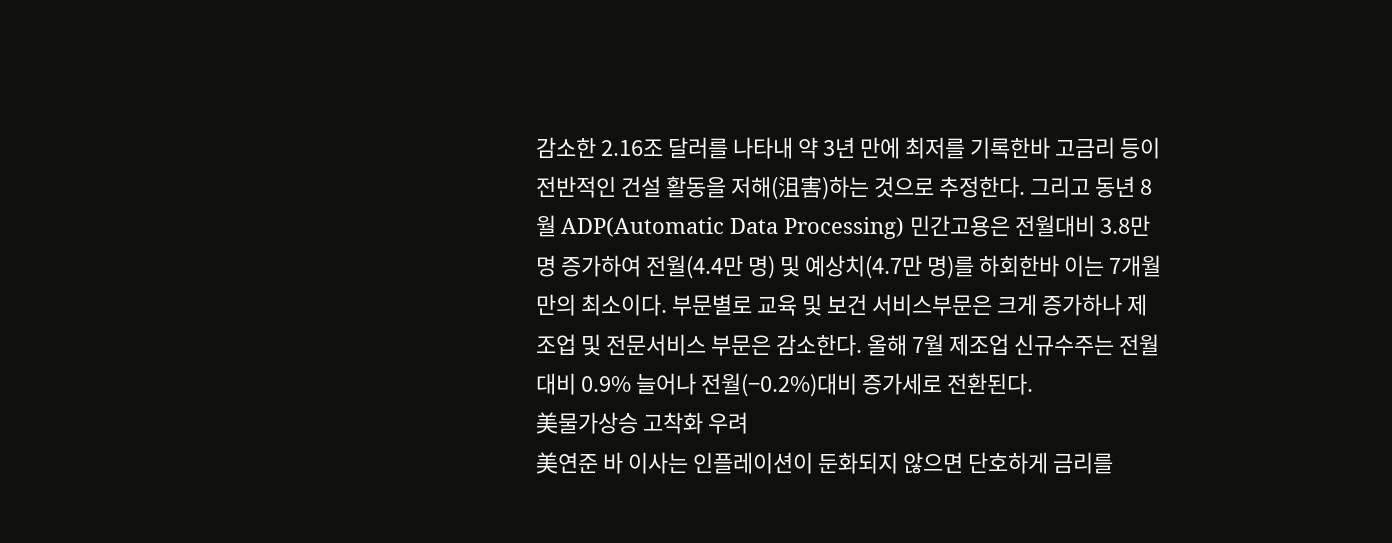감소한 2.16조 달러를 나타내 약 3년 만에 최저를 기록한바 고금리 등이 전반적인 건설 활동을 저해(沮害)하는 것으로 추정한다. 그리고 동년 8월 ADP(Automatic Data Processing) 민간고용은 전월대비 3.8만 명 증가하여 전월(4.4만 명) 및 예상치(4.7만 명)를 하회한바 이는 7개월 만의 최소이다. 부문별로 교육 및 보건 서비스부문은 크게 증가하나 제조업 및 전문서비스 부문은 감소한다. 올해 7월 제조업 신규수주는 전월대비 0.9% 늘어나 전월(−0.2%)대비 증가세로 전환된다.
美물가상승 고착화 우려
美연준 바 이사는 인플레이션이 둔화되지 않으면 단호하게 금리를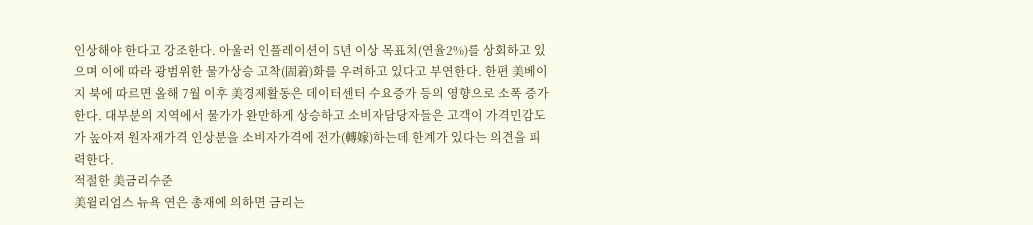인상해야 한다고 강조한다. 아울러 인플레이션이 5년 이상 목표치(연율2%)를 상회하고 있으며 이에 따라 광범위한 물가상승 고착(固着)화를 우려하고 있다고 부연한다. 한편 美베이지 북에 따르면 올해 7월 이후 美경제활동은 데이터센터 수요증가 등의 영향으로 소폭 증가한다. 대부분의 지역에서 물가가 완만하게 상승하고 소비자담당자들은 고객이 가격민감도가 높아져 원자재가격 인상분을 소비자가격에 전가(轉嫁)하는데 한계가 있다는 의견을 피력한다.
적절한 美금리수준
美윌리엄스 뉴욕 연은 총재에 의하면 금리는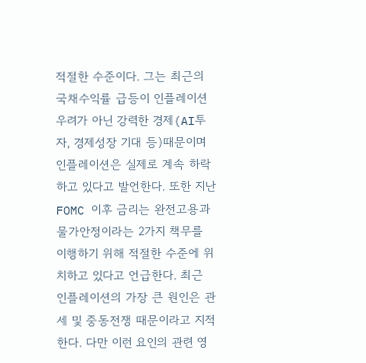적절한 수준이다. 그는 최근의 국채수익률 급등이 인플레이션 우려가 아닌 강력한 경제(AI투자, 경제성장 기대 등)때문이며 인플레이션은 실제로 계속 하락하고 있다고 발언한다. 또한 지난 FOMC 이후 금리는 완전고용과 물가안정이라는 2가지 책무를 이행하기 위해 적절한 수준에 위치하고 있다고 언급한다. 최근 인플레이션의 가장 큰 원인은 관세 및 중동전쟁 때문이라고 지적한다. 다만 이런 요인의 관련 영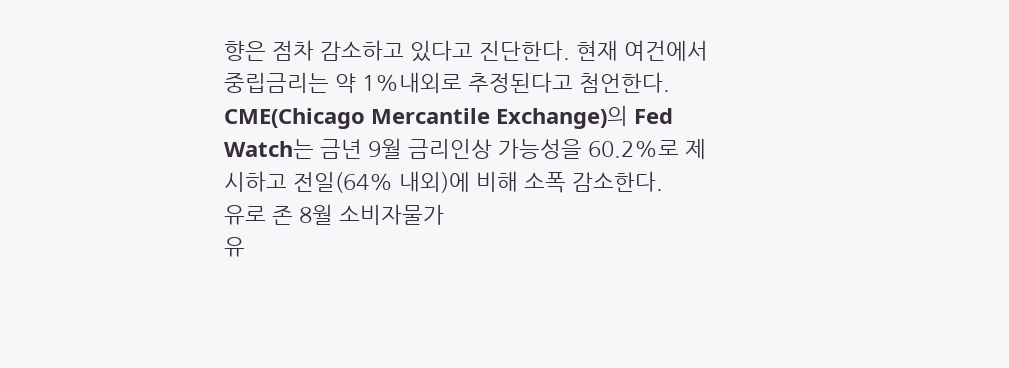향은 점차 감소하고 있다고 진단한다. 현재 여건에서 중립금리는 약 1%내외로 추정된다고 첨언한다. CME(Chicago Mercantile Exchange)의 Fed Watch는 금년 9월 금리인상 가능성을 60.2%로 제시하고 전일(64% 내외)에 비해 소폭 감소한다.
유로 존 8월 소비자물가
유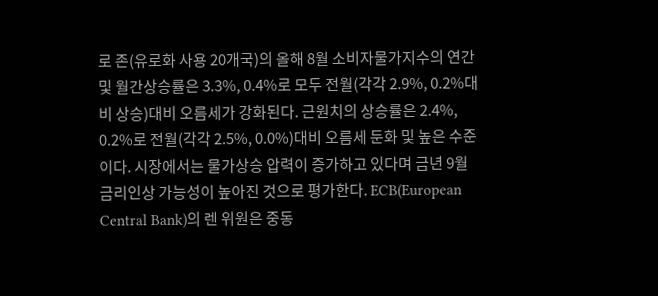로 존(유로화 사용 20개국)의 올해 8월 소비자물가지수의 연간 및 월간상승률은 3.3%, 0.4%로 모두 전월(각각 2.9%, 0.2%대비 상승)대비 오름세가 강화된다. 근원치의 상승률은 2.4%, 0.2%로 전월(각각 2.5%, 0.0%)대비 오름세 둔화 및 높은 수준이다. 시장에서는 물가상승 압력이 증가하고 있다며 금년 9월 금리인상 가능성이 높아진 것으로 평가한다. ECB(European Central Bank)의 렌 위원은 중동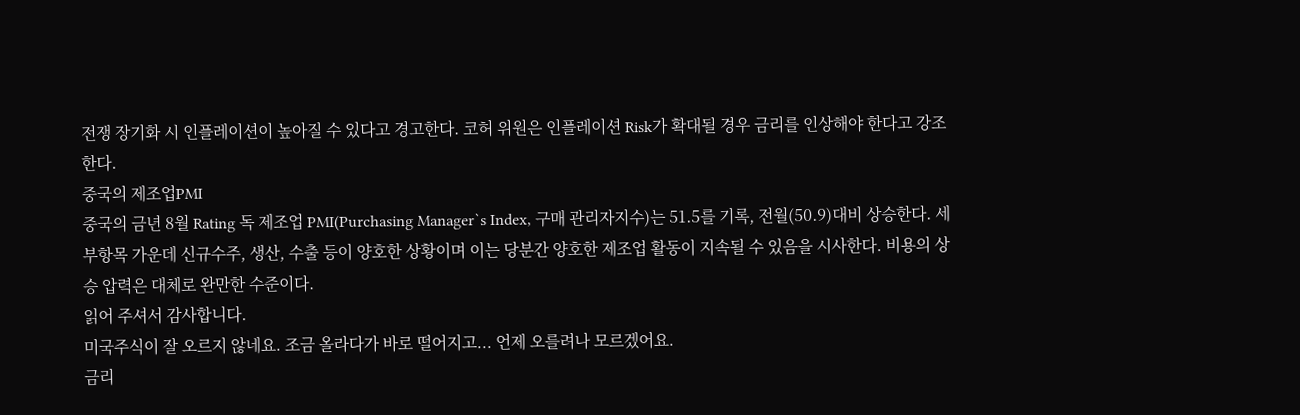전쟁 장기화 시 인플레이션이 높아질 수 있다고 경고한다. 코허 위원은 인플레이션 Risk가 확대될 경우 금리를 인상해야 한다고 강조한다.
중국의 제조업PMI
중국의 금년 8월 Rating 독 제조업 PMI(Purchasing Manager`s Index, 구매 관리자지수)는 51.5를 기록, 전월(50.9)대비 상승한다. 세부항목 가운데 신규수주, 생산, 수출 등이 양호한 상황이며 이는 당분간 양호한 제조업 활동이 지속될 수 있음을 시사한다. 비용의 상승 압력은 대체로 완만한 수준이다.
읽어 주셔서 감사합니다.
미국주식이 잘 오르지 않네요. 조금 올라다가 바로 떨어지고... 언제 오를려나 모르겠어요.
금리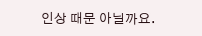인상 때문 아닐까요.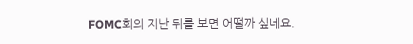FOMC회의 지난 뒤를 보면 어떨까 싶네요.